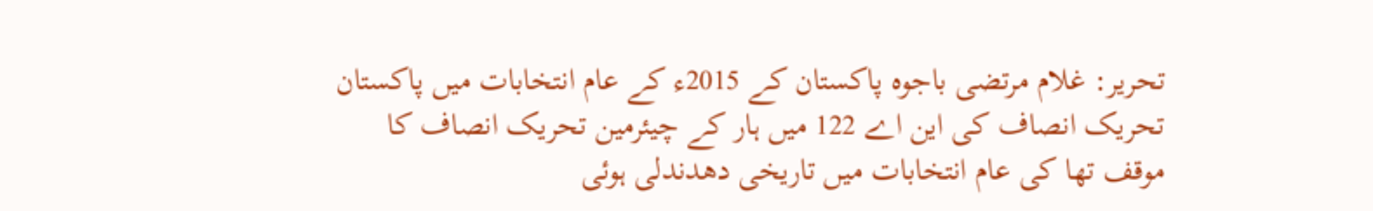تحریر: غلام مرتضی باجوہ پاکستان کے 2015ء کے عام انتخابات میں پاکستان تحریک انصاف کی این اے 122 میں ہار کے چیئرمین تحریک انصاف کا موقف تھا کی عام انتخابات میں تاریخی دھدندلی ہوئی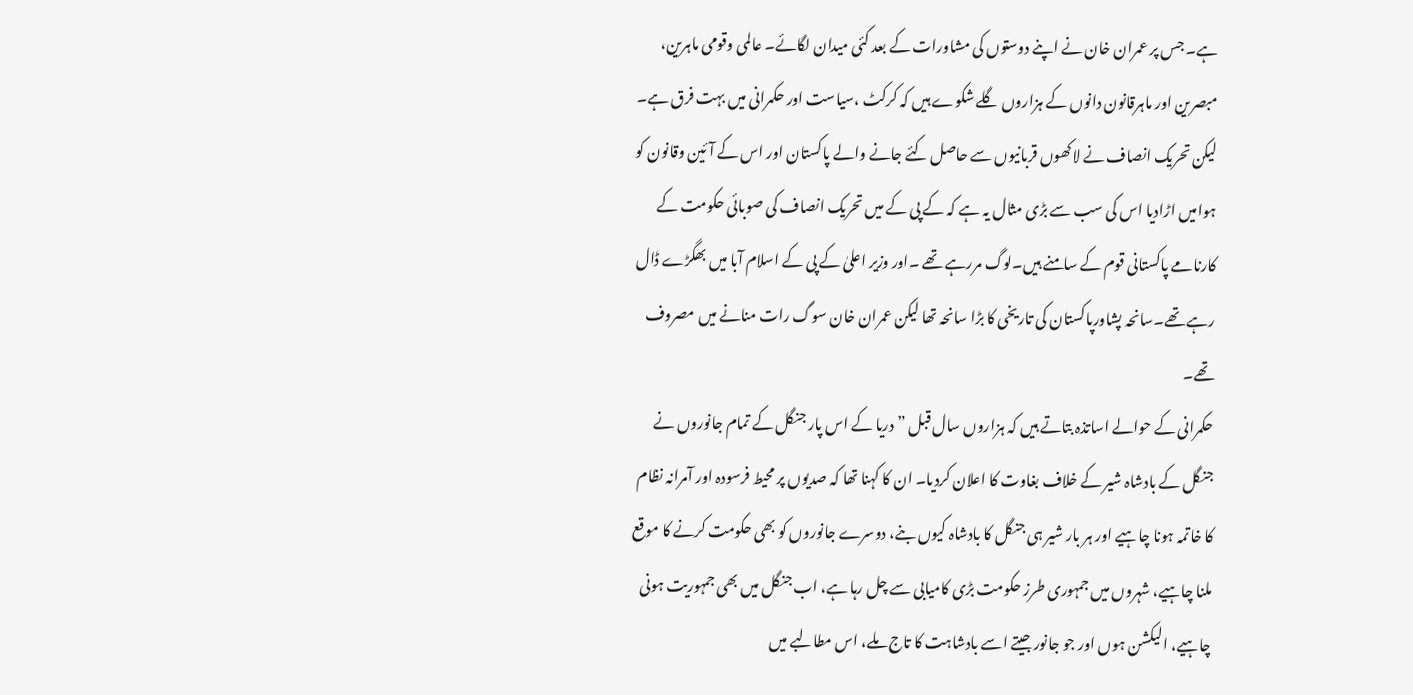ہے۔ جس پر عمران خان نے اپنے دوستوں کی مشاورات کے بعد کئی میدان لگائے۔ عالمی وقومی ماہرین، مبصرین اور ماہرقانون دانوں کے ہزاروں گلے شکوے ہیں کہ کرکٹ ،سیاست اور حکمرانی میں بہت فرق ہے۔ لیکن تحریک انصاف نے لاکھوں قربانیوں سے حاصل کئے جانے والے پاکستان اور اس کے آئین وقانون کو ہوامیں اڑادیا اس کی سب سے بڑی مثال یہ ہے کہ کے پی کے میں تحریک انصاف کی صوبائی حکومت کے کارنامے پاکستانی قوم کے سامنے ہیں۔لوگ مررہے تھے ۔اور وزیر اعلیٰ کے پی کے اسلام آبا میں بھگڑے ڈال رہے تھے۔سانحہ پشاورپاکستان کی تاریخی کا بڑا سانحہ تھا لیکن عمران خان سوگ رات منانے میں مصروف تھے۔
حکمرانی کے حوالے اساتذہ بتاتے ہیں کہ ہزاروں سال قبل ”دریا کے اس پار جنگل کے تمام جانوروں نے جنگل کے بادشاہ شیر کے خلاف بغاوت کا اعلان کردیا۔ ان کا کہنا تھا کہ صدیوں پر محیط فرسودہ اور آمرانہ نظام کا خاتمہ ہونا چاہیے اور ہر بار شیر ہی جنگل کا بادشاہ کیوں بنے، دوسرے جانوروں کو بھی حکومت کرنے کا موقع ملنا چاہیے، شہروں میں جمہوری طرز حکومت بڑی کامیابی سے چل رہا ہے، اب جنگل میں بھی جمہوریت ہونی چاہیے، الیکشن ہوں اور جو جانور جیتے اسے بادشاہت کا تاج ملے، اس مطالبے میں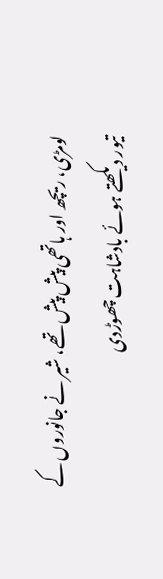لومڑی، ریچھ اور ہاتھی پیش پیش تھے، شیر نے جانوروں کے تیور دیکھتے ہوئے بادشاہت چھوڑدی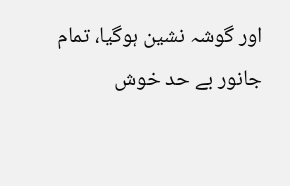اور گوشہ نشین ہوگیا، تمام جانور بے حد خوش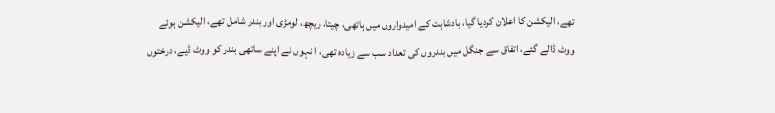تھے، الیکشن کا اعلان کردیا گیا، بادشاہت کے امیدواروں میں ہاتھی، چیتا، ریچھ، لومڑی اور بندر شامل تھے، الیکشن ہوئے ووٹ ڈالے گئے، اتفاق سے جنگل میں بندروں کی تعداد سب سے زیادہ تھی، ا نہوں نے اپنے ساتھی بندر کو ووٹ ڈیے، درختوں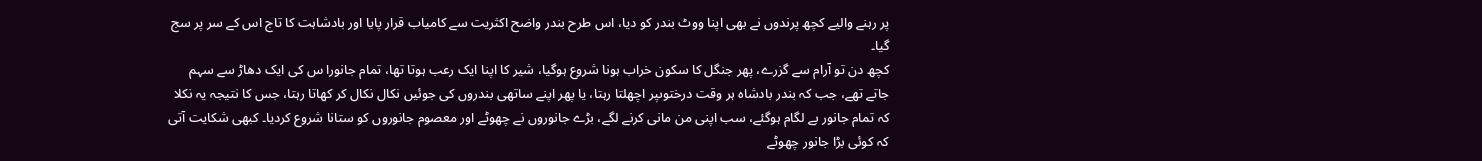پر رہنے والیے کچھ پرندوں نے بھی اپنا ووٹ بندر کو دیا، اس طرح بندر واضح اکثریت سے کامیاب قرار پایا اور بادشاہت کا تاج اس کے سر پر سج گیا۔
کچھ دن تو آرام سے گزرے، پھر جنگل کا سکون خراب ہونا شروع ہوگیا، شیر کا اپنا ایک رعب ہوتا تھا، تمام جانورا س کی ایک دھاڑ سے سہم جاتے تھے، جب کہ بندر بادشاہ ہر وقت درختوںپر اچھلتا رہتا، یا پھر اپنے ساتھی بندروں کی جوئیں نکال نکال کر کھاتا رہتا، جس کا نتیجہ یہ نکلا کہ تمام جانور بے لگام ہوگئے، سب اپنی من مانی کرنے لگے، بڑے جانوروں نے چھوٹے اور معصوم جانوروں کو ستانا شروع کردیا۔ کبھی شکایت آتی کہ کوئی بڑا جانور چھوٹے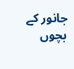جانور کے بچوں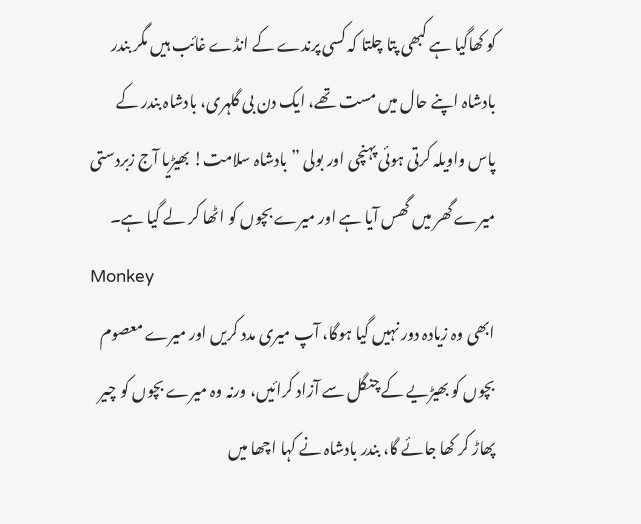کو کھاگیا ہے کبھی پتا چلتا کہ کسی پرندے کے انڈے غائب ہیں مگر بندر بادشاہ اپنے حال میں مست تھے، ایک دن بی گلہری، بادشاہ بندر کے پاس واویلہ کرتی ہوئی پہنچی اور بولی ”بادشاہ سلامت! بھیڑیا آج زبردستی میرے گھر میں گھس آیا ہے اور میرے بچوں کو اٹھا کر لے گیا ہے۔
Monkey
ابھی وہ زیادہ دور نہیں گیا ہوگا، آپ میری مدد کریں اور میرے معصوم بچوں کو بھیڑیے کے چنگل سے آزاد کرائیں، ورنہ وہ میرے بچوں کو چیر پھاڑ کر کھا جائے گا، بندر بادشاہ نے کہا اچھا میں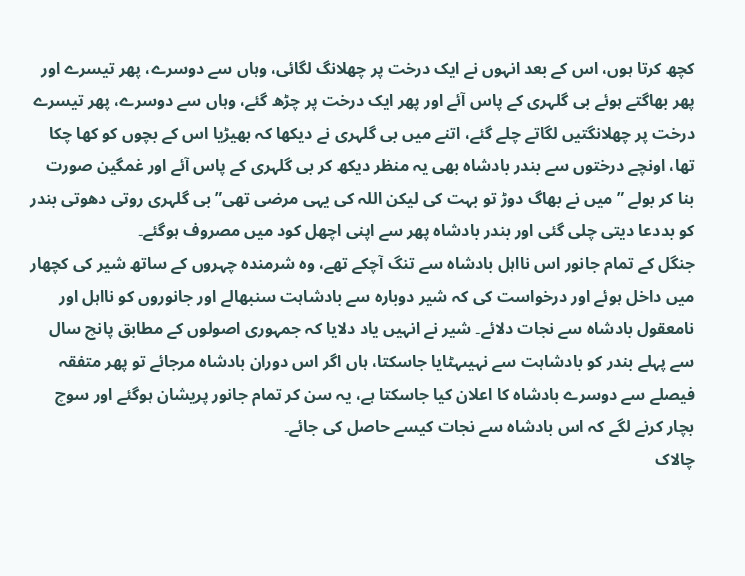کچھ کرتا ہوں، اس کے بعد انہوں نے ایک درخت پر چھلانگ لگائی، وہاں سے دوسرے، پھر تیسرے اور پھر بھاگتے ہوئے بی گلہری کے پاس آئے اور پھر ایک درخت پر چڑھ گئے، وہاں سے دوسرے، پھر تیسرے درخت پر چھلانگتیں لگاتے چلے گئے، اتنے میں بی گلہری نے دیکھا کہ بھیڑیا اس کے بچوں کو کھا چکا تھا، اونچے درختوں سے بندر بادشاہ بھی یہ منظر دیکھ کر بی گلہری کے پاس آئے اور غمگین صورت بنا کر بولے ”میں نے بھاگ دوڑ تو بہت کی لیکن اللہ کی یہی مرضی تھی” بی گلہری روتی دھوتی بندر کو بددعا دیتی چلی گئی اور بندر بادشاہ پھر سے اپنی اچھل کود میں مصروف ہوگئے۔
جنگل کے تمام جانور اس نااہل بادشاہ سے تنگ آچکے تھے، وہ شرمندہ چہروں کے ساتھ شیر کی کچھار میں داخل ہوئے اور درخواست کی کہ شیر دوبارہ سے بادشاہت سنبھالے اور جانوروں کو نااہل اور نامعقول بادشاہ سے نجات دلائے۔ شیر نے انہیں یاد دلایا کہ جمہوری اصولوں کے مطابق پانچ سال سے پہلے بندر کو بادشاہت سے نہیںہٹایا جاسکتا، ہاں اگر اس دوران بادشاہ مرجائے تو پھر متفقہ فیصلے سے دوسرے بادشاہ کا اعلان کیا جاسکتا ہے، یہ سن کر تمام جانور پریشان ہوگئے اور سوچ بچار کرنے لگے کہ اس بادشاہ سے نجات کیسے حاصل کی جائے۔
چالاک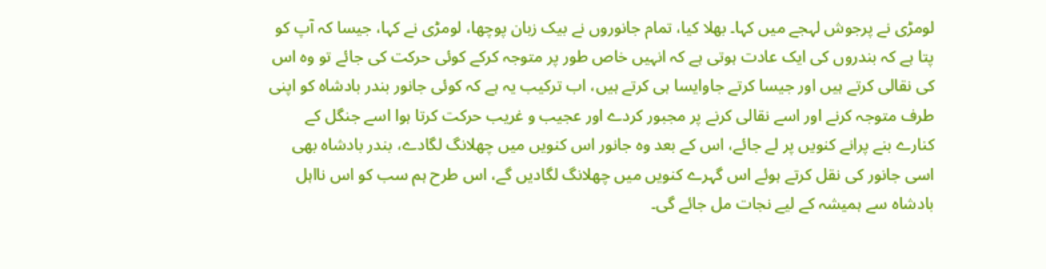لومڑی نے پرجوش لہجے میں کہا۔ بھلا کیا، تمام جانوروں نے بیک زبان پوچھا، لومڑی نے کہا، جیسا کہ آپ کو پتا ہے کہ بندروں کی ایک عادت ہوتی ہے کہ انہیں خاص طور پر متوجہ کرکے کوئی حرکت کی جائے تو وہ اس کی نقالی کرتے ہیں اور جیسا کرتے جاوایسا ہی کرتے ہیں، اب ترکیب یہ ہے کہ کوئی جانور بندر بادشاہ کو اپنی طرف متوجہ کرنے اور اسے نقالی کرنے پر مجبور کردے اور عجیب و غریب حرکت کرتا ہوا اسے جنگل کے کنارے بنے پرانے کنویں پر لے جائے، اس کے بعد وہ جانور اس کنویں میں چھلانگ لگادے، بندر بادشاہ بھی اسی جانور کی نقل کرتے ہوئے اس گہرے کنویں میں چھلانگ لگادیں گے، اس طرح ہم سب کو اس نااہل بادشاہ سے ہمیشہ کے لیے نجات مل جائے گی۔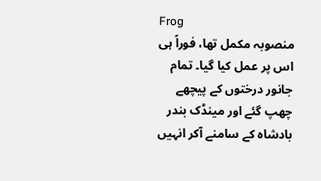Frog
منصوبہ مکمل تھا، فوراً ہی اس پر عمل کیا گیا۔ تمام جانور درختوں کے پیچھے چھپ گئے اور مینڈک بندر بادشاہ کے سامنے آکر انہیں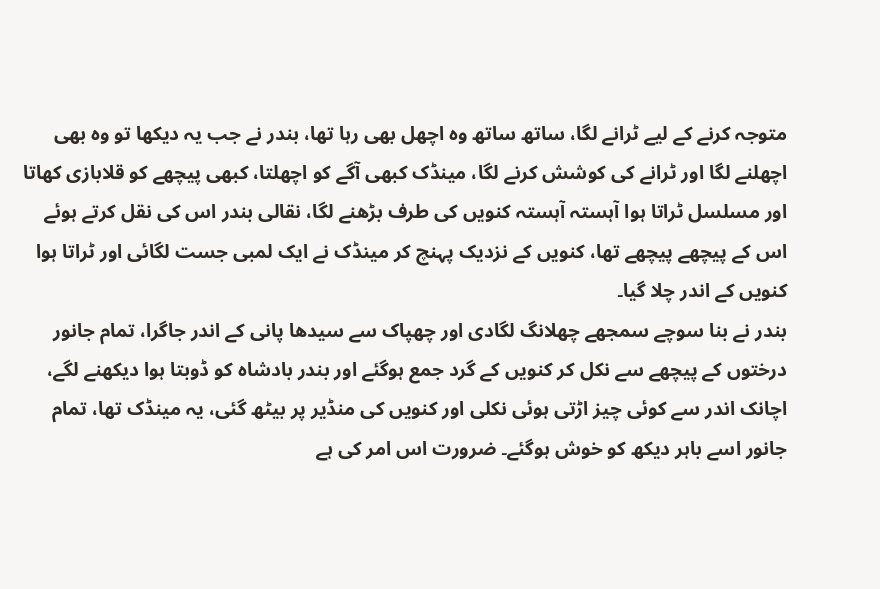متوجہ کرنے کے لیے ٹرانے لگا، ساتھ ساتھ وہ اچھل بھی رہا تھا، بندر نے جب یہ دیکھا تو وہ بھی اچھلنے لگا اور ٹرانے کی کوشش کرنے لگا، مینڈک کبھی آگے کو اچھلتا، کبھی پیچھے کو قلابازی کھاتا اور مسلسل ٹراتا ہوا آہستہ آہستہ کنویں کی طرف بڑھنے لگا، نقالی بندر اس کی نقل کرتے ہوئے اس کے پیچھے پیچھے تھا، کنویں کے نزدیک پہنچ کر مینڈک نے ایک لمبی جست لگائی اور ٹراتا ہوا کنویں کے اندر چلا گیا۔
بندر نے بنا سوچے سمجھے چھلانگ لگادی اور چھپاک سے سیدھا پانی کے اندر جاگرا، تمام جانور درختوں کے پیچھے سے نکل کر کنویں کے گرد جمع ہوگئے اور بندر بادشاہ کو ڈوبتا ہوا دیکھنے لگے، اچانک اندر سے کوئی چیز اڑتی ہوئی نکلی اور کنویں کی منڈیر پر بیٹھ گئی، یہ مینڈک تھا، تمام جانور اسے باہر دیکھ کو خوش ہوگئے۔ ضرورت اس امر کی ہے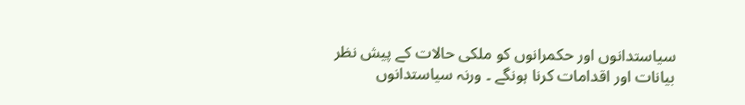سیاستدانوں اور حکمرانوں کو ملکی حالات کے پیش نظر بیانات اور اقدامات کرنا ہونگے ۔ ورنہ سیاستدانوں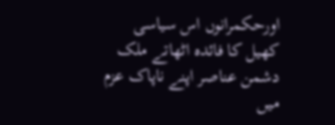اورحکمرانوں اس سیاسی کھیل کا فائدہ اٹھاتے ملک دشمن عناصر اپنے ناپاک عزم میں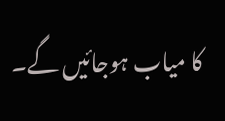کا میاب ہوجائیں گے۔